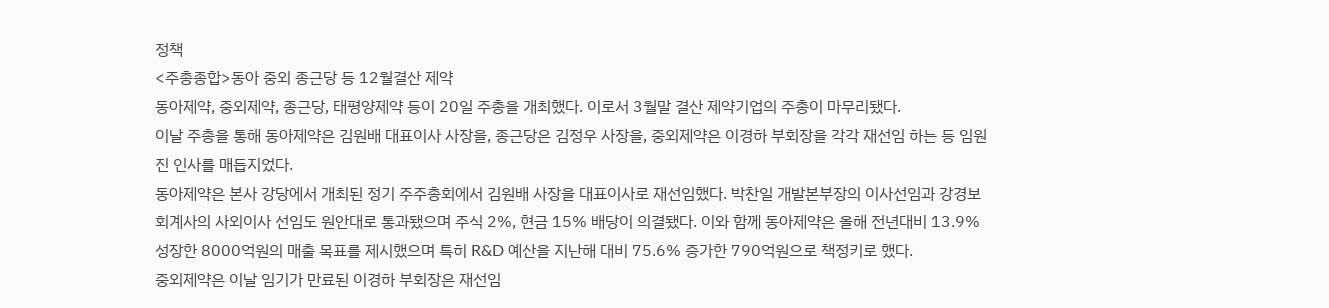정책
<주총종합>동아 중외 종근당 등 12월결산 제약
동아제약, 중외제약, 종근당, 태평양제약 등이 20일 주총을 개최했다. 이로서 3월말 결산 제약기업의 주총이 마무리됐다.
이날 주총을 통해 동아제약은 김원배 대표이사 사장을, 종근당은 김정우 사장을, 중외제약은 이경하 부회장을 각각 재선임 하는 등 임원진 인사를 매듭지었다.
동아제약은 본사 강당에서 개최된 정기 주주총회에서 김원배 사장을 대표이사로 재선임했다. 박찬일 개발본부장의 이사선임과 강경보 회계사의 사외이사 선임도 원안대로 통과됐으며 주식 2%, 현금 15% 배당이 의결됐다. 이와 함께 동아제약은 올해 전년대비 13.9% 성장한 8000억원의 매출 목표를 제시했으며 특히 R&D 예산을 지난해 대비 75.6% 증가한 790억원으로 책정키로 했다.
중외제약은 이날 임기가 만료된 이경하 부회장은 재선임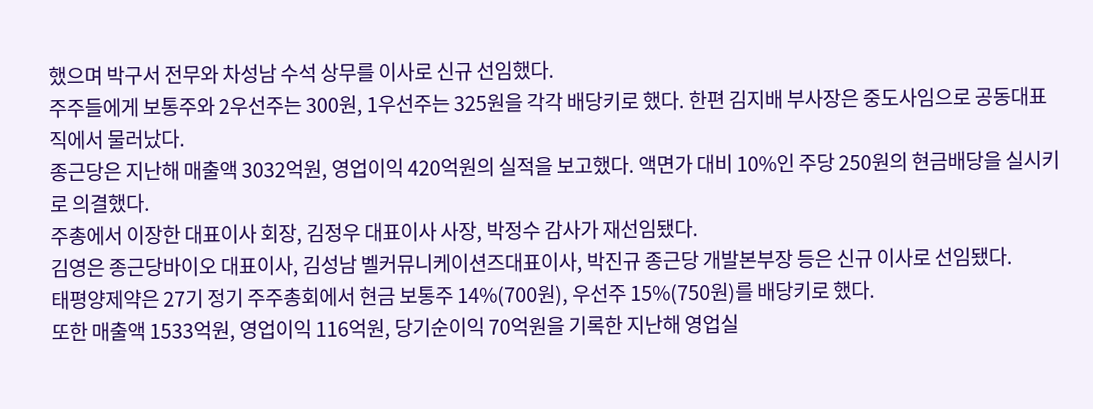했으며 박구서 전무와 차성남 수석 상무를 이사로 신규 선임했다.
주주들에게 보통주와 2우선주는 300원, 1우선주는 325원을 각각 배당키로 했다. 한편 김지배 부사장은 중도사임으로 공동대표직에서 물러났다.
종근당은 지난해 매출액 3032억원, 영업이익 420억원의 실적을 보고했다. 액면가 대비 10%인 주당 250원의 현금배당을 실시키로 의결했다.
주총에서 이장한 대표이사 회장, 김정우 대표이사 사장, 박정수 감사가 재선임됐다.
김영은 종근당바이오 대표이사, 김성남 벨커뮤니케이션즈대표이사, 박진규 종근당 개발본부장 등은 신규 이사로 선임됐다.
태평양제약은 27기 정기 주주총회에서 현금 보통주 14%(700원), 우선주 15%(750원)를 배당키로 했다.
또한 매출액 1533억원, 영업이익 116억원, 당기순이익 70억원을 기록한 지난해 영업실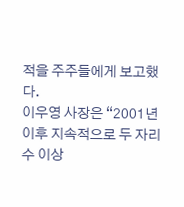적을 주주들에게 보고했다.
이우영 사장은 “2001년 이후 지속적으로 두 자리수 이상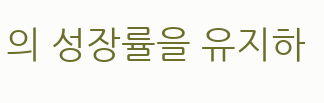의 성장률을 유지하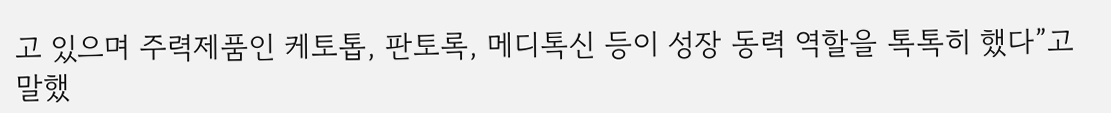고 있으며 주력제품인 케토톱, 판토록, 메디톡신 등이 성장 동력 역할을 톡톡히 했다”고 말했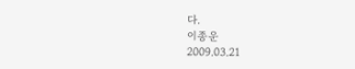다.
이종운
2009.03.21